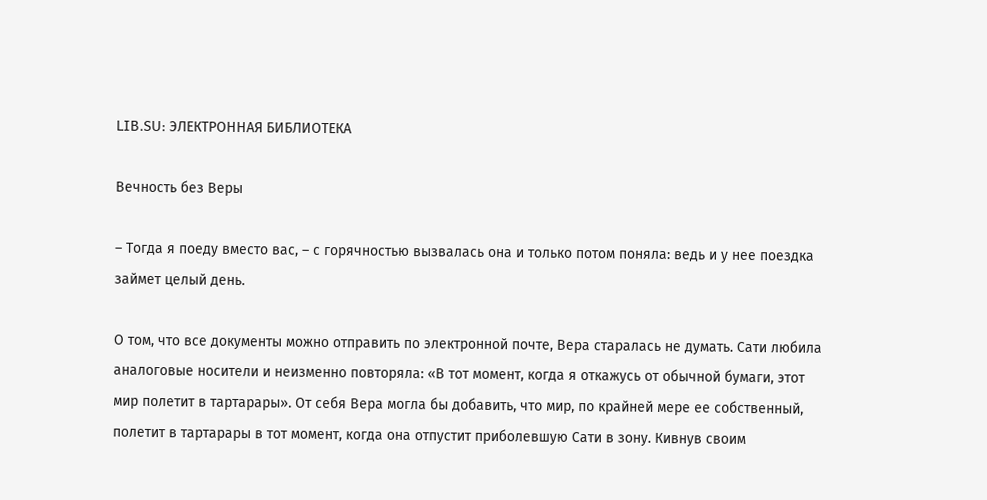LIB.SU: ЭЛЕКТРОННАЯ БИБЛИОТЕКА

Вечность без Веры

– Тогда я поеду вместо вас, – с горячностью вызвалась она и только потом поняла: ведь и у нее поездка займет целый день.

О том, что все документы можно отправить по электронной почте, Вера старалась не думать. Сати любила аналоговые носители и неизменно повторяла: «В тот момент, когда я откажусь от обычной бумаги, этот мир полетит в тартарары». От себя Вера могла бы добавить, что мир, по крайней мере ее собственный, полетит в тартарары в тот момент, когда она отпустит приболевшую Сати в зону. Кивнув своим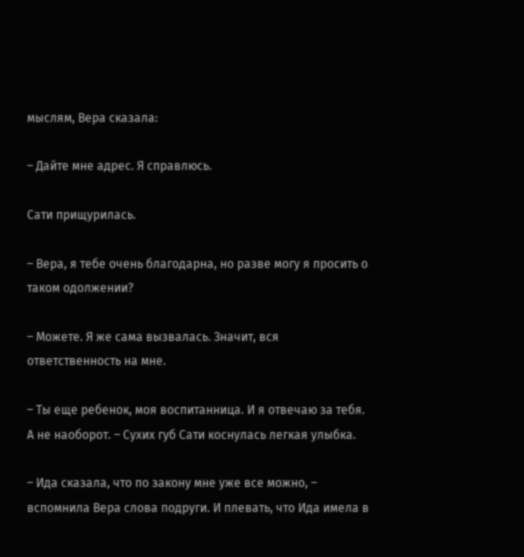мыслям, Вера сказала:

– Дайте мне адрес. Я справлюсь.

Сати прищурилась.

– Вера, я тебе очень благодарна, но разве могу я просить о таком одолжении?

– Можете. Я же сама вызвалась. Значит, вся ответственность на мне.

– Ты еще ребенок, моя воспитанница. И я отвечаю за тебя. А не наоборот. – Сухих губ Сати коснулась легкая улыбка.

– Ида сказала, что по закону мне уже все можно, – вспомнила Вера слова подруги. И плевать, что Ида имела в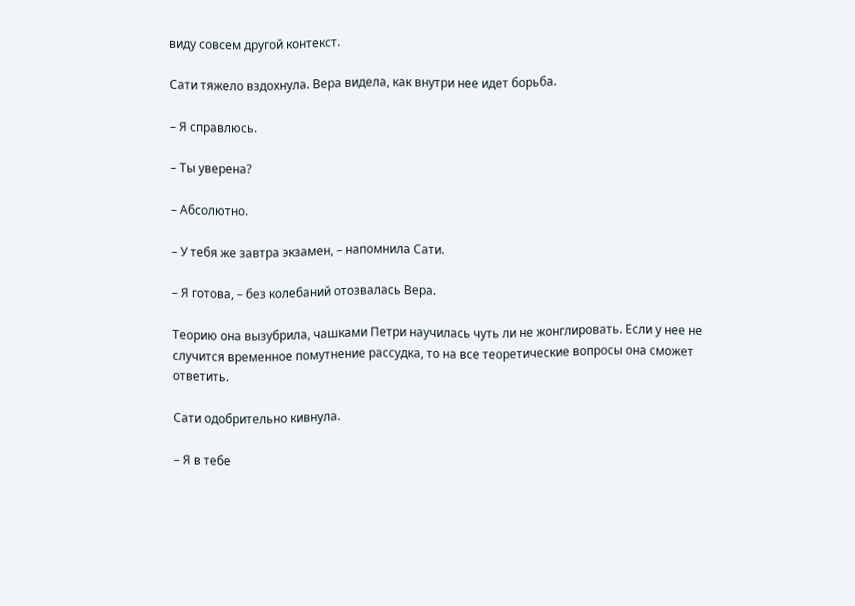виду совсем другой контекст.

Сати тяжело вздохнула. Вера видела, как внутри нее идет борьба.

– Я справлюсь.

– Ты уверена?

– Абсолютно.

– У тебя же завтра экзамен, – напомнила Сати.

– Я готова, – без колебаний отозвалась Вера.

Теорию она вызубрила, чашками Петри научилась чуть ли не жонглировать. Если у нее не случится временное помутнение рассудка, то на все теоретические вопросы она сможет ответить.

Сати одобрительно кивнула.

– Я в тебе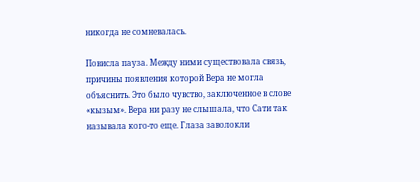никогда не сомневалась.

Повисла пауза. Между ними существовала связь, причины появления которой Вера не могла объяснить. Это было чувство, заключенное в слове «кызым». Вера ни разу не слышала, что Сати так называла кого‑то еще. Глаза заволокли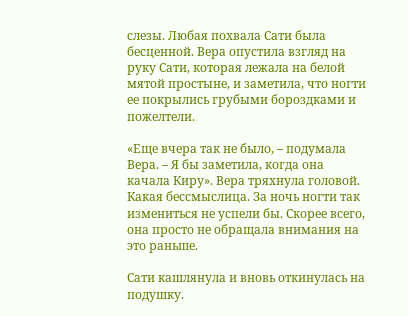слезы. Любая похвала Сати была бесценной. Вера опустила взгляд на руку Сати, которая лежала на белой мятой простыне, и заметила, что ногти ее покрылись грубыми бороздками и пожелтели.

«Еще вчера так не было, – подумала Вера. – Я бы заметила, когда она качала Киру». Вера тряхнула головой. Какая бессмыслица. За ночь ногти так измениться не успели бы. Скорее всего, она просто не обращала внимания на это раньше.

Сати кашлянула и вновь откинулась на подушку.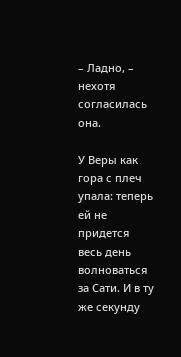– Ладно, – нехотя согласилась она.

У Веры как гора с плеч упала: теперь ей не придется весь день волноваться за Сати. И в ту же секунду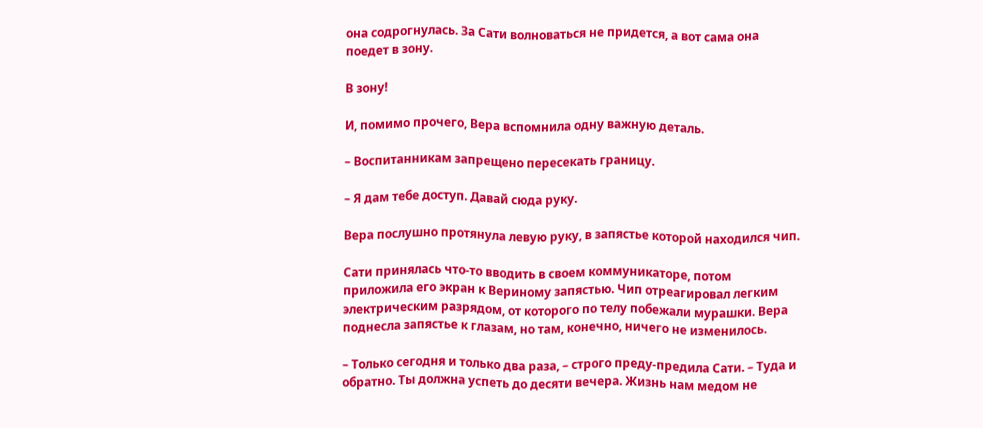она содрогнулась. За Сати волноваться не придется, а вот сама она поедет в зону.

В зону!

И, помимо прочего, Вера вспомнила одну важную деталь.

– Воспитанникам запрещено пересекать границу.

– Я дам тебе доступ. Давай сюда руку.

Вера послушно протянула левую руку, в запястье которой находился чип.

Сати принялась что‑то вводить в своем коммуникаторе, потом приложила его экран к Вериному запястью. Чип отреагировал легким электрическим разрядом, от которого по телу побежали мурашки. Вера поднесла запястье к глазам, но там, конечно, ничего не изменилось.

– Только сегодня и только два раза, – строго преду‑предила Сати. – Туда и обратно. Ты должна успеть до десяти вечера. Жизнь нам медом не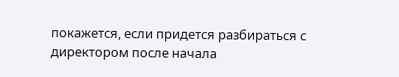покажется, если придется разбираться с директором после начала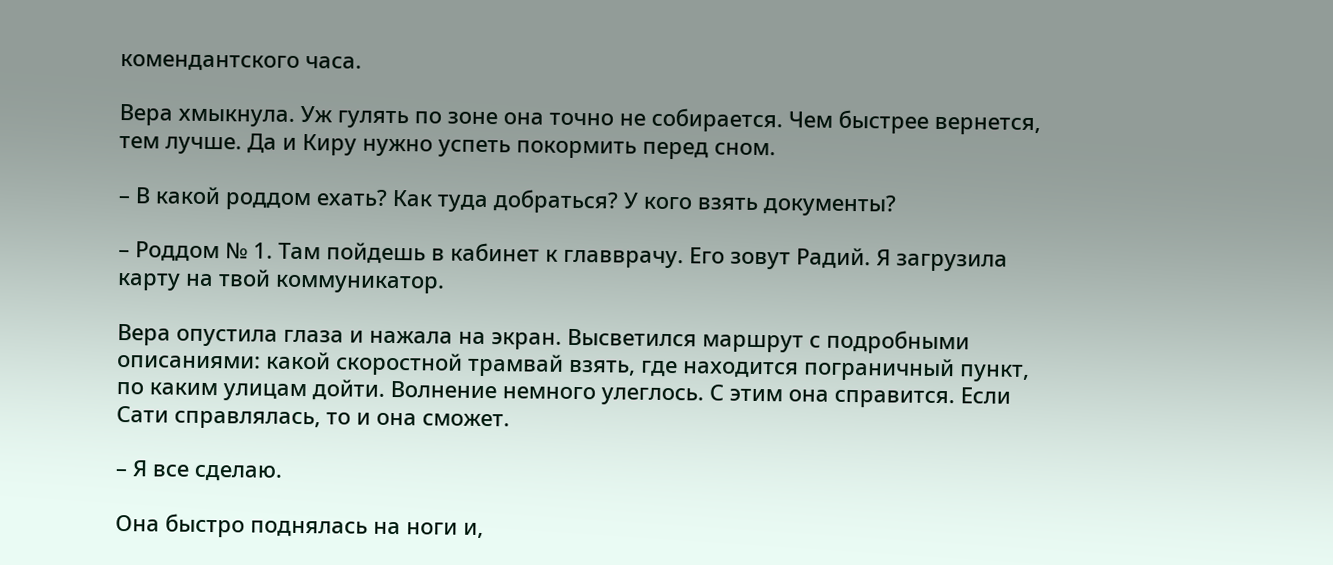комендантского часа.

Вера хмыкнула. Уж гулять по зоне она точно не собирается. Чем быстрее вернется, тем лучше. Да и Киру нужно успеть покормить перед сном.

– В какой роддом ехать? Как туда добраться? У кого взять документы?

– Роддом № 1. Там пойдешь в кабинет к главврачу. Его зовут Радий. Я загрузила карту на твой коммуникатор.

Вера опустила глаза и нажала на экран. Высветился маршрут с подробными описаниями: какой скоростной трамвай взять, где находится пограничный пункт, по каким улицам дойти. Волнение немного улеглось. С этим она справится. Если Сати справлялась, то и она сможет.

– Я все сделаю.

Она быстро поднялась на ноги и,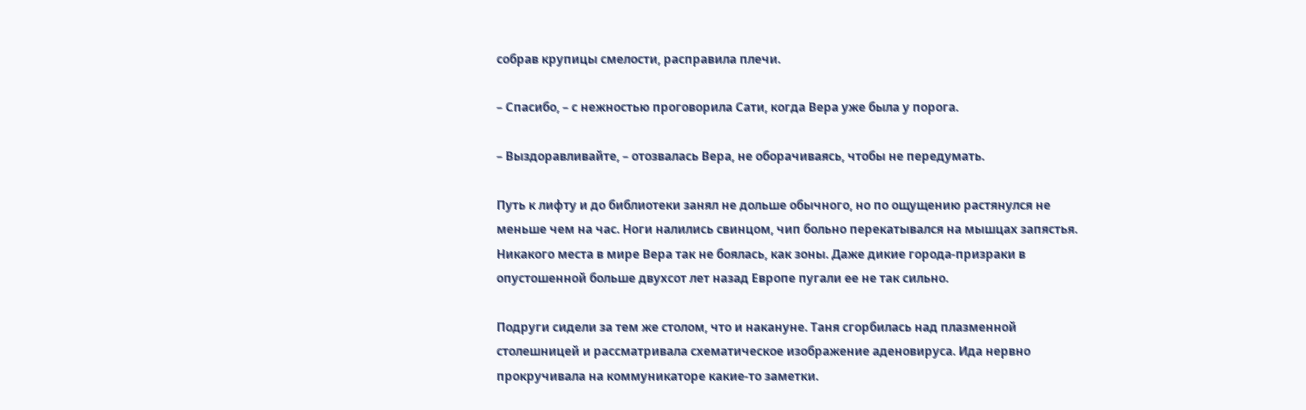собрав крупицы смелости, расправила плечи.

– Спасибо, – с нежностью проговорила Сати, когда Вера уже была у порога.

– Выздоравливайте, – отозвалась Вера, не оборачиваясь, чтобы не передумать.

Путь к лифту и до библиотеки занял не дольше обычного, но по ощущению растянулся не меньше чем на час. Ноги налились свинцом, чип больно перекатывался на мышцах запястья. Никакого места в мире Вера так не боялась, как зоны. Даже дикие города‑призраки в опустошенной больше двухсот лет назад Европе пугали ее не так сильно.

Подруги сидели за тем же столом, что и накануне. Таня сгорбилась над плазменной столешницей и рассматривала схематическое изображение аденовируса. Ида нервно прокручивала на коммуникаторе какие‑то заметки.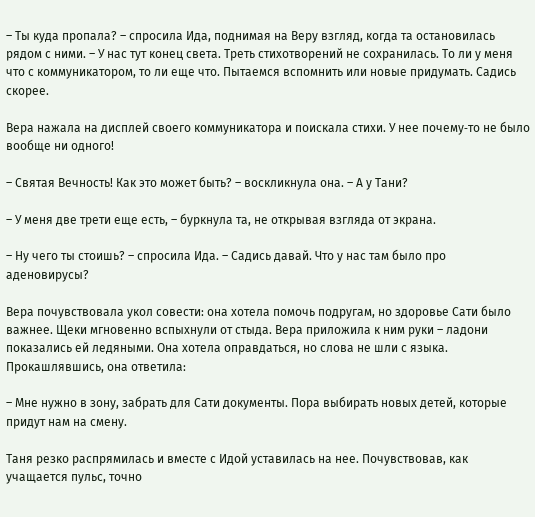– Ты куда пропала? – спросила Ида, поднимая на Веру взгляд, когда та остановилась рядом с ними. – У нас тут конец света. Треть стихотворений не сохранилась. То ли у меня что с коммуникатором, то ли еще что. Пытаемся вспомнить или новые придумать. Садись скорее.

Вера нажала на дисплей своего коммуникатора и поискала стихи. У нее почему‑то не было вообще ни одного!

– Святая Вечность! Как это может быть? – воскликнула она. – А у Тани?

– У меня две трети еще есть, – буркнула та, не открывая взгляда от экрана.

– Ну чего ты стоишь? – спросила Ида. – Садись давай. Что у нас там было про аденовирусы?

Вера почувствовала укол совести: она хотела помочь подругам, но здоровье Сати было важнее. Щеки мгновенно вспыхнули от стыда. Вера приложила к ним руки – ладони показались ей ледяными. Она хотела оправдаться, но слова не шли с языка. Прокашлявшись, она ответила:

– Мне нужно в зону, забрать для Сати документы. Пора выбирать новых детей, которые придут нам на смену.

Таня резко распрямилась и вместе с Идой уставилась на нее. Почувствовав, как учащается пульс, точно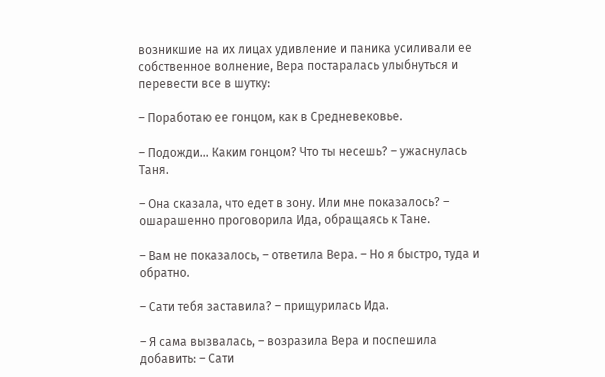возникшие на их лицах удивление и паника усиливали ее собственное волнение, Вера постаралась улыбнуться и перевести все в шутку:

– Поработаю ее гонцом, как в Средневековье.

– Подожди… Каким гонцом? Что ты несешь? – ужаснулась Таня.

– Она сказала, что едет в зону. Или мне показалось? – ошарашенно проговорила Ида, обращаясь к Тане.

– Вам не показалось, – ответила Вера. – Но я быстро, туда и обратно.

– Сати тебя заставила? – прищурилась Ида.

– Я сама вызвалась, – возразила Вера и поспешила добавить: – Сати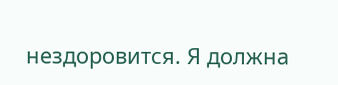нездоровится. Я должна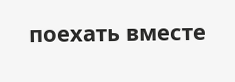поехать вместе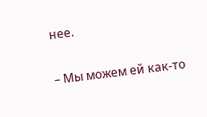нее.

– Мы можем ей как‑то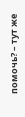помочь? – тут же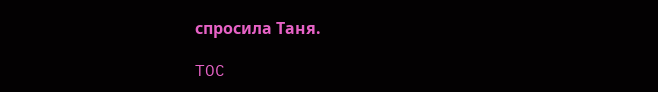спросила Таня.

TOC